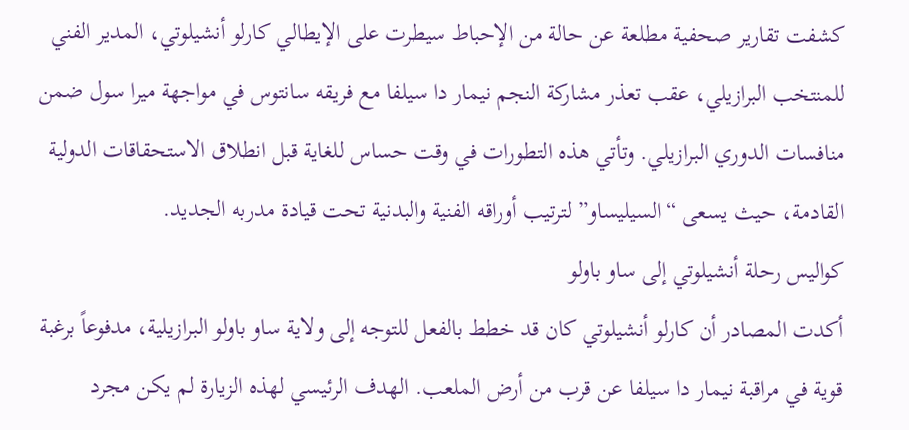كشفت تقارير صحفية مطلعة عن حالة من الإحباط سيطرت على الإيطالي كارلو أنشيلوتي، المدير الفني للمنتخب البرازيلي، عقب تعذر مشاركة النجم نيمار دا سيلفا مع فريقه سانتوس في مواجهة ميرا سول ضمن منافسات الدوري البرازيلي. وتأتي هذه التطورات في وقت حساس للغاية قبل انطلاق الاستحقاقات الدولية القادمة، حيث يسعى “السيليساو” لترتيب أوراقه الفنية والبدنية تحت قيادة مدربه الجديد.
كواليس رحلة أنشيلوتي إلى ساو باولو
أكدت المصادر أن كارلو أنشيلوتي كان قد خطط بالفعل للتوجه إلى ولاية ساو باولو البرازيلية، مدفوعاً برغبة قوية في مراقبة نيمار دا سيلفا عن قرب من أرض الملعب. الهدف الرئيسي لهذه الزيارة لم يكن مجرد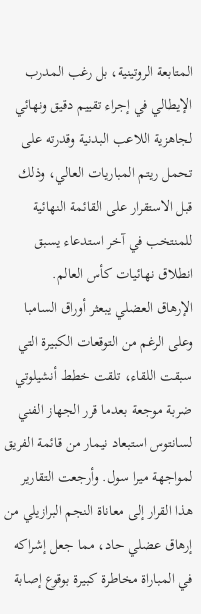المتابعة الروتينية، بل رغب المدرب الإيطالي في إجراء تقييم دقيق ونهائي لجاهزية اللاعب البدنية وقدرته على تحمل ريتم المباريات العالي، وذلك قبل الاستقرار على القائمة النهائية للمنتخب في آخر استدعاء يسبق انطلاق نهائيات كأس العالم.
الإرهاق العضلي يبعثر أوراق السامبا
وعلى الرغم من التوقعات الكبيرة التي سبقت اللقاء، تلقت خطط أنشيلوتي ضربة موجعة بعدما قرر الجهاز الفني لسانتوس استبعاد نيمار من قائمة الفريق لمواجهة ميرا سول. وأرجعت التقارير هذا القرار إلى معاناة النجم البرازيلي من إرهاق عضلي حاد، مما جعل إشراكه في المباراة مخاطرة كبيرة بوقوع إصابة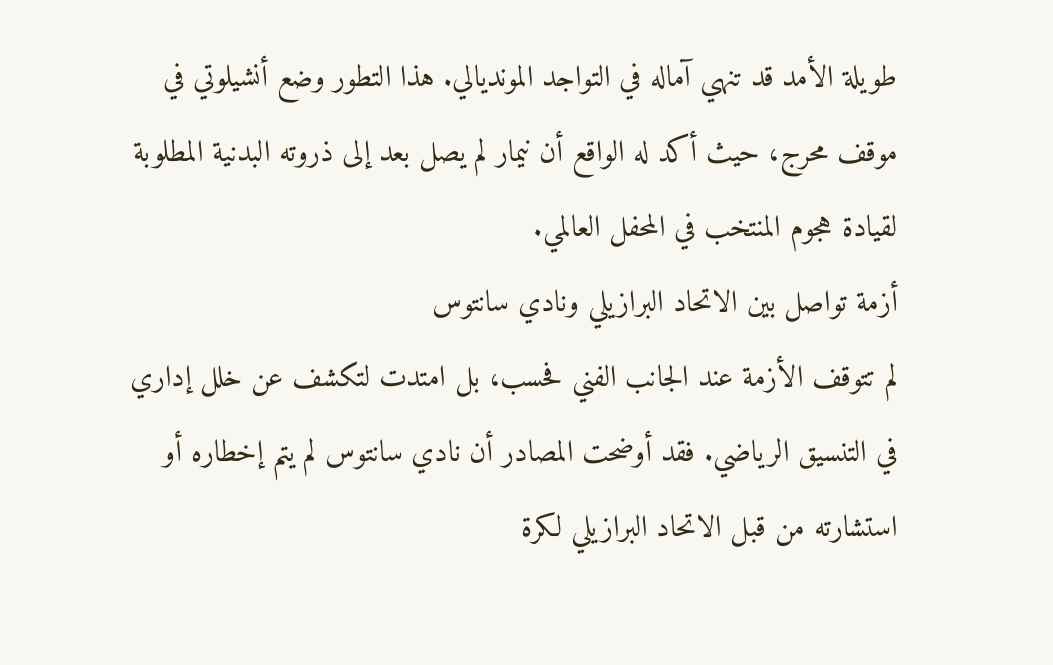طويلة الأمد قد تنهي آماله في التواجد المونديالي. هذا التطور وضع أنشيلوتي في موقف محرج، حيث أكد له الواقع أن نيمار لم يصل بعد إلى ذروته البدنية المطلوبة لقيادة هجوم المنتخب في المحفل العالمي.
أزمة تواصل بين الاتحاد البرازيلي ونادي سانتوس
لم تتوقف الأزمة عند الجانب الفني فحسب، بل امتدت لتكشف عن خلل إداري في التنسيق الرياضي. فقد أوضحت المصادر أن نادي سانتوس لم يتم إخطاره أو استشارته من قبل الاتحاد البرازيلي لكرة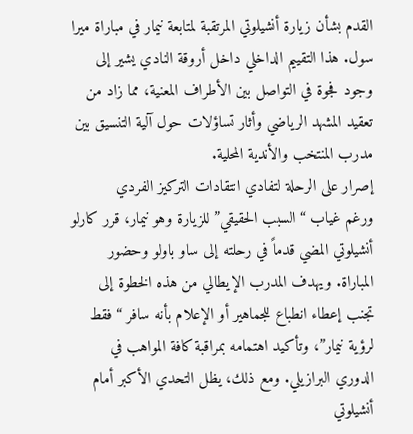القدم بشأن زيارة أنشيلوتي المرتقبة لمتابعة نيمار في مباراة ميرا سول. هذا التقييم الداخلي داخل أروقة النادي يشير إلى وجود فجوة في التواصل بين الأطراف المعنية، مما زاد من تعقيد المشهد الرياضي وأثار تساؤلات حول آلية التنسيق بين مدرب المنتخب والأندية المحلية.
إصرار على الرحلة لتفادي انتقادات التركيز الفردي
ورغم غياب “السبب الحقيقي” للزيارة وهو نيمار، قرر كارلو أنشيلوتي المضي قدماً في رحلته إلى ساو باولو وحضور المباراة. ويهدف المدرب الإيطالي من هذه الخطوة إلى تجنب إعطاء انطباع للجماهير أو الإعلام بأنه سافر “فقط لرؤية نيمار”، وتأكيد اهتمامه بمراقبة كافة المواهب في الدوري البرازيلي. ومع ذلك، يظل التحدي الأكبر أمام أنشيلوتي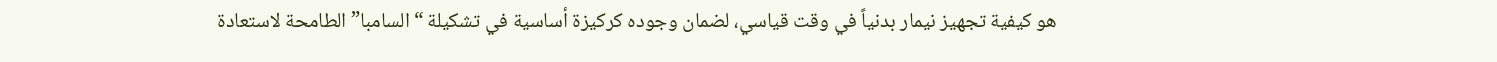هو كيفية تجهيز نيمار بدنياً في وقت قياسي، لضمان وجوده كركيزة أساسية في تشكيلة “السامبا” الطامحة لاستعادة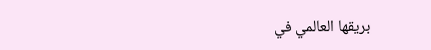بريقها العالمي في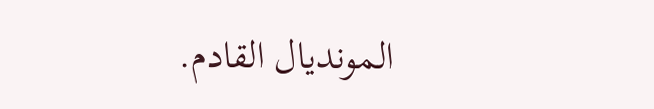المونديال القادم.